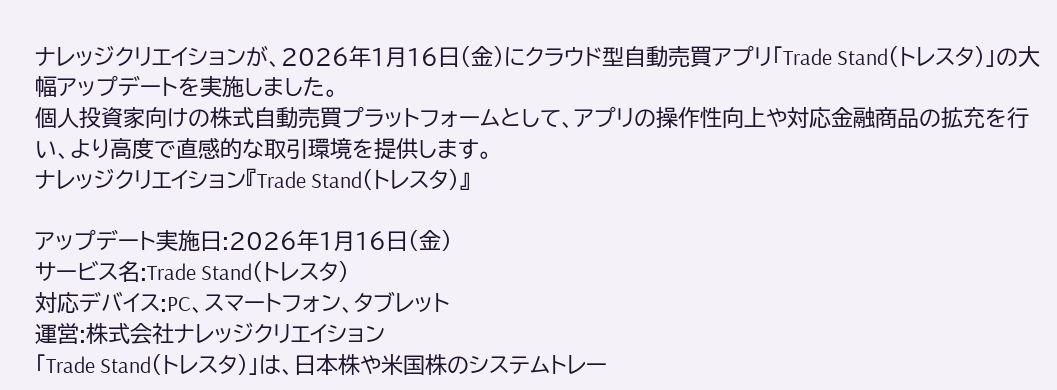ナレッジクリエイションが、2026年1月16日(金)にクラウド型自動売買アプリ「Trade Stand(トレスタ)」の大幅アップデートを実施しました。
個人投資家向けの株式自動売買プラットフォームとして、アプリの操作性向上や対応金融商品の拡充を行い、より高度で直感的な取引環境を提供します。
ナレッジクリエイション『Trade Stand(トレスタ)』

アップデート実施日:2026年1月16日(金)
サービス名:Trade Stand(トレスタ)
対応デバイス:PC、スマートフォン、タブレット
運営:株式会社ナレッジクリエイション
「Trade Stand(トレスタ)」は、日本株や米国株のシステムトレー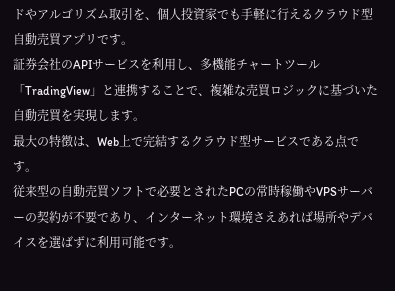ドやアルゴリズム取引を、個人投資家でも手軽に行えるクラウド型自動売買アプリです。
証券会社のAPIサービスを利用し、多機能チャートツール「TradingView」と連携することで、複雑な売買ロジックに基づいた自動売買を実現します。
最大の特徴は、Web上で完結するクラウド型サービスである点です。
従来型の自動売買ソフトで必要とされたPCの常時稼働やVPSサーバーの契約が不要であり、インターネット環境さえあれば場所やデバイスを選ばずに利用可能です。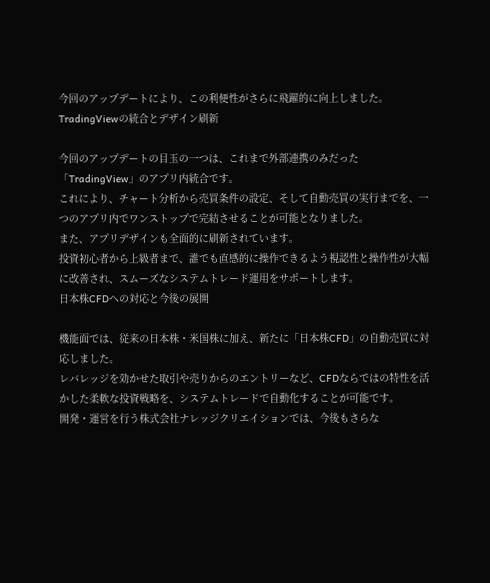今回のアップデートにより、この利便性がさらに飛躍的に向上しました。
TradingViewの統合とデザイン刷新

今回のアップデートの目玉の一つは、これまで外部連携のみだった「TradingView」のアプリ内統合です。
これにより、チャート分析から売買条件の設定、そして自動売買の実行までを、一つのアプリ内でワンストップで完結させることが可能となりました。
また、アプリデザインも全面的に刷新されています。
投資初心者から上級者まで、誰でも直感的に操作できるよう視認性と操作性が大幅に改善され、スムーズなシステムトレード運用をサポートします。
日本株CFDへの対応と今後の展開

機能面では、従来の日本株・米国株に加え、新たに「日本株CFD」の自動売買に対応しました。
レバレッジを効かせた取引や売りからのエントリーなど、CFDならではの特性を活かした柔軟な投資戦略を、システムトレードで自動化することが可能です。
開発・運営を行う株式会社ナレッジクリエイションでは、今後もさらな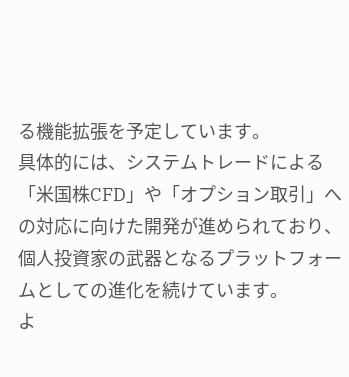る機能拡張を予定しています。
具体的には、システムトレードによる「米国株CFD」や「オプション取引」への対応に向けた開発が進められており、個人投資家の武器となるプラットフォームとしての進化を続けています。
よ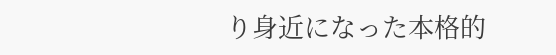り身近になった本格的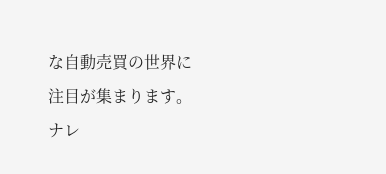な自動売買の世界に注目が集まります。
ナレ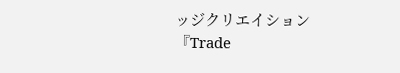ッジクリエイション『Trade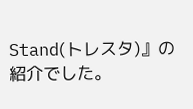Stand(トレスタ)』の紹介でした。